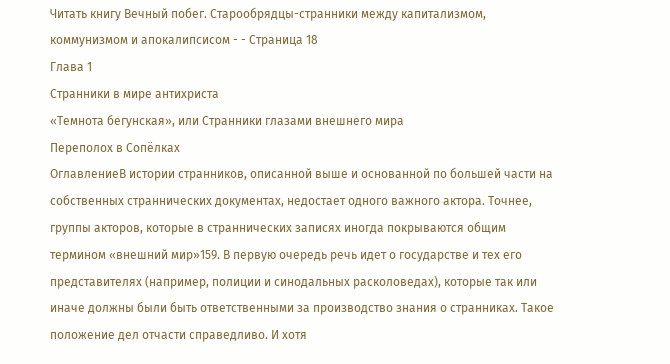Читать книгу Вечный побег. Старообрядцы-странники между капитализмом, коммунизмом и апокалипсисом - - Страница 18
Глава 1
Странники в мире антихриста
«Темнота бегунская», или Странники глазами внешнего мира
Переполох в Сопёлках
ОглавлениеВ истории странников, описанной выше и основанной по большей части на собственных страннических документах, недостает одного важного актора. Точнее, группы акторов, которые в страннических записях иногда покрываются общим термином «внешний мир»159. В первую очередь речь идет о государстве и тех его представителях (например, полиции и синодальных расколоведах), которые так или иначе должны были быть ответственными за производство знания о странниках. Такое положение дел отчасти справедливо. И хотя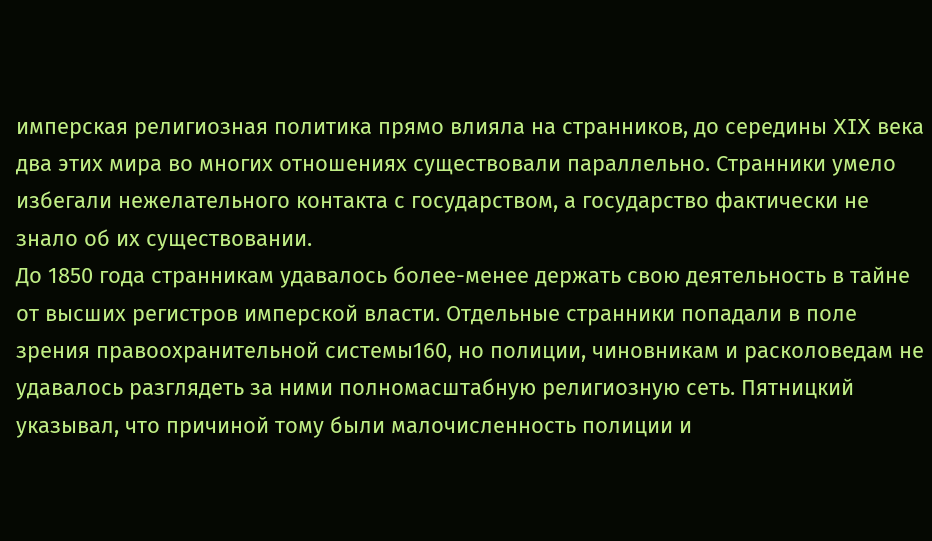имперская религиозная политика прямо влияла на странников, до середины XIX века два этих мира во многих отношениях существовали параллельно. Странники умело избегали нежелательного контакта с государством, а государство фактически не знало об их существовании.
До 1850 года странникам удавалось более-менее держать свою деятельность в тайне от высших регистров имперской власти. Отдельные странники попадали в поле зрения правоохранительной системы160, но полиции, чиновникам и расколоведам не удавалось разглядеть за ними полномасштабную религиозную сеть. Пятницкий указывал, что причиной тому были малочисленность полиции и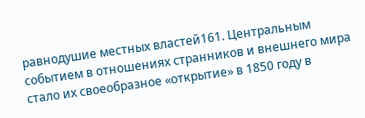равнодушие местных властей161. Центральным событием в отношениях странников и внешнего мира стало их своеобразное «открытие» в 1850 году в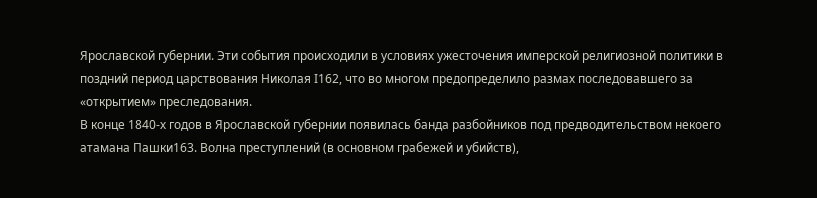Ярославской губернии. Эти события происходили в условиях ужесточения имперской религиозной политики в поздний период царствования Николая I162, что во многом предопределило размах последовавшего за «открытием» преследования.
В конце 1840‑х годов в Ярославской губернии появилась банда разбойников под предводительством некоего атамана Пашки163. Волна преступлений (в основном грабежей и убийств),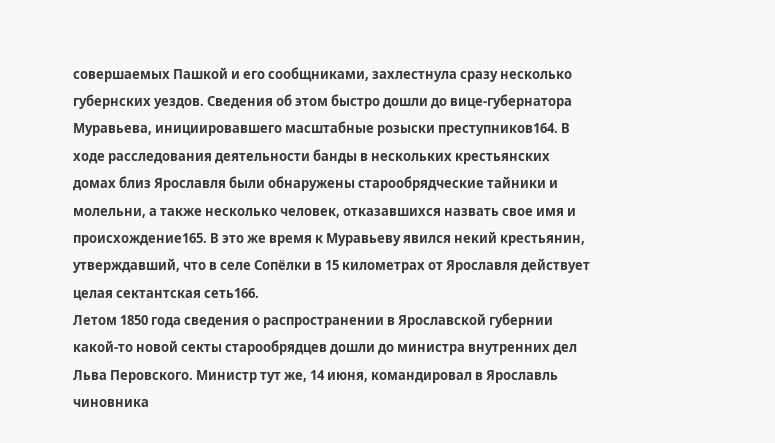совершаемых Пашкой и его сообщниками, захлестнула сразу несколько губернских уездов. Сведения об этом быстро дошли до вице-губернатора Муравьева, инициировавшего масштабные розыски преступников164. В ходе расследования деятельности банды в нескольких крестьянских домах близ Ярославля были обнаружены старообрядческие тайники и молельни, а также несколько человек, отказавшихся назвать свое имя и происхождение165. В это же время к Муравьеву явился некий крестьянин, утверждавший, что в селе Сопёлки в 15 километрах от Ярославля действует целая сектантская сеть166.
Летом 1850 года сведения о распространении в Ярославской губернии какой-то новой секты старообрядцев дошли до министра внутренних дел Льва Перовского. Министр тут же, 14 июня, командировал в Ярославль чиновника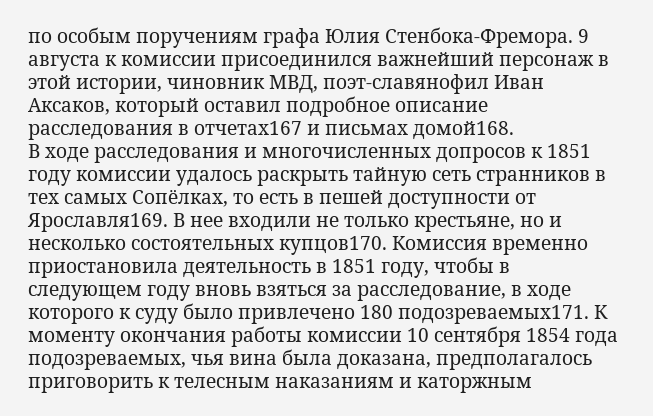по особым поручениям графа Юлия Стенбока-Фремора. 9 августа к комиссии присоединился важнейший персонаж в этой истории, чиновник МВД, поэт-славянофил Иван Аксаков, который оставил подробное описание расследования в отчетах167 и письмах домой168.
В ходе расследования и многочисленных допросов к 1851 году комиссии удалось раскрыть тайную сеть странников в тех самых Сопёлках, то есть в пешей доступности от Ярославля169. В нее входили не только крестьяне, но и несколько состоятельных купцов170. Комиссия временно приостановила деятельность в 1851 году, чтобы в следующем году вновь взяться за расследование, в ходе которого к суду было привлечено 180 подозреваемых171. К моменту окончания работы комиссии 10 сентября 1854 года подозреваемых, чья вина была доказана, предполагалось приговорить к телесным наказаниям и каторжным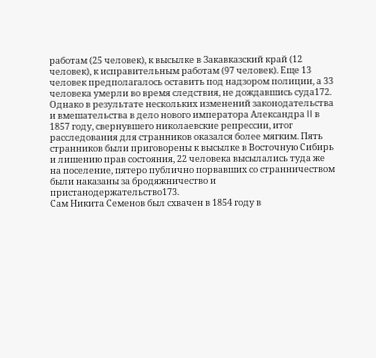работам (25 человек), к высылке в Закавказский край (12 человек), к исправительным работам (97 человек). Еще 13 человек предполагалось оставить под надзором полиции, а 33 человека умерли во время следствия, не дождавшись суда172. Однако в результате нескольких изменений законодательства и вмешательства в дело нового императора Александра II в 1857 году, свернувшего николаевские репрессии, итог расследования для странников оказался более мягким. Пять странников были приговорены к высылке в Восточную Сибирь и лишению прав состояния, 22 человека высылались туда же на поселение, пятеро публично порвавших со странничеством были наказаны за бродяжничество и пристанодержательство173.
Сам Никита Семенов был схвачен в 1854 году в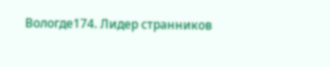Вологде174. Лидер странников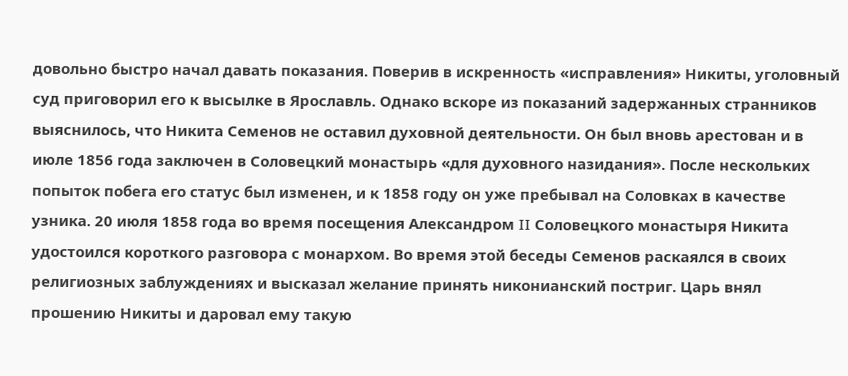довольно быстро начал давать показания. Поверив в искренность «исправления» Никиты, уголовный суд приговорил его к высылке в Ярославль. Однако вскоре из показаний задержанных странников выяснилось, что Никита Семенов не оставил духовной деятельности. Он был вновь арестован и в июле 1856 года заключен в Соловецкий монастырь «для духовного назидания». После нескольких попыток побега его статус был изменен, и к 1858 году он уже пребывал на Соловках в качестве узника. 20 июля 1858 года во время посещения Александром II Соловецкого монастыря Никита удостоился короткого разговора с монархом. Во время этой беседы Семенов раскаялся в своих религиозных заблуждениях и высказал желание принять никонианский постриг. Царь внял прошению Никиты и даровал ему такую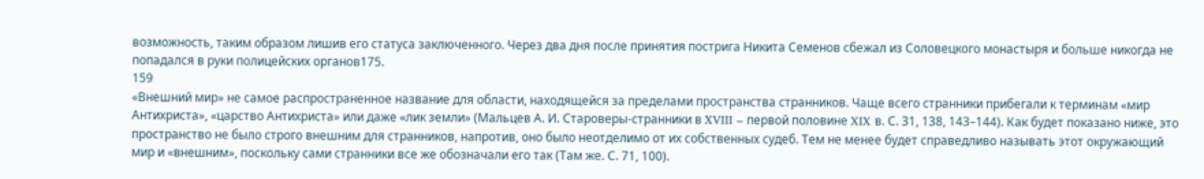возможность, таким образом лишив его статуса заключенного. Через два дня после принятия пострига Никита Семенов сбежал из Соловецкого монастыря и больше никогда не попадался в руки полицейских органов175.
159
«Внешний мир» не самое распространенное название для области, находящейся за пределами пространства странников. Чаще всего странники прибегали к терминам «мир Антихриста», «царство Антихриста» или даже «лик земли» (Мальцев А. И. Староверы-странники в XVIII – первой половине XIX в. С. 31, 138, 143–144). Как будет показано ниже, это пространство не было строго внешним для странников, напротив, оно было неотделимо от их собственных судеб. Тем не менее будет справедливо называть этот окружающий мир и «внешним», поскольку сами странники все же обозначали его так (Там же. С. 71, 100).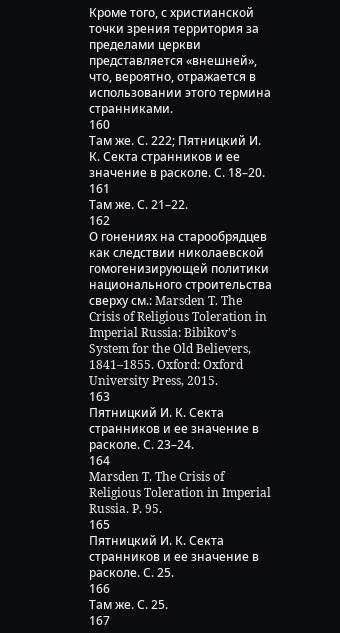Кроме того, с христианской точки зрения территория за пределами церкви представляется «внешней», что, вероятно, отражается в использовании этого термина странниками.
160
Там же. С. 222; Пятницкий И. К. Секта странников и ее значение в расколе. С. 18–20.
161
Там же. С. 21–22.
162
О гонениях на старообрядцев как следствии николаевской гомогенизирующей политики национального строительства сверху см.: Marsden T. The Crisis of Religious Toleration in Imperial Russia: Bibikov’s System for the Old Believers, 1841–1855. Oxford: Oxford University Press, 2015.
163
Пятницкий И. К. Секта странников и ее значение в расколе. С. 23–24.
164
Marsden T. The Crisis of Religious Toleration in Imperial Russia. P. 95.
165
Пятницкий И. К. Секта странников и ее значение в расколе. С. 25.
166
Там же. С. 25.
167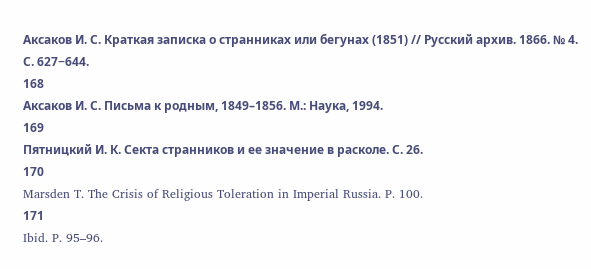Аксаков И. С. Краткая записка о странниках или бегунах (1851) // Русский архив. 1866. № 4. С. 627−644.
168
Аксаков И. С. Письма к родным, 1849–1856. М.: Наука, 1994.
169
Пятницкий И. К. Секта странников и ее значение в расколе. С. 26.
170
Marsden T. The Crisis of Religious Toleration in Imperial Russia. P. 100.
171
Ibid. P. 95–96.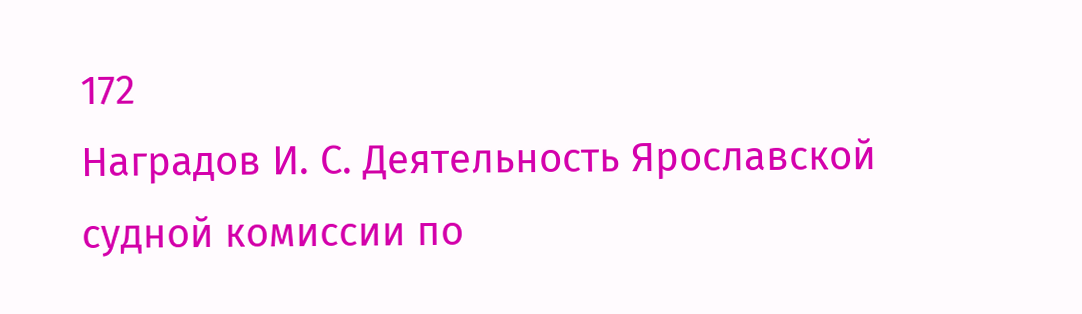172
Наградов И. С. Деятельность Ярославской судной комиссии по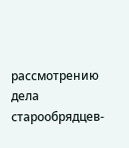рассмотрению дела старообрядцев-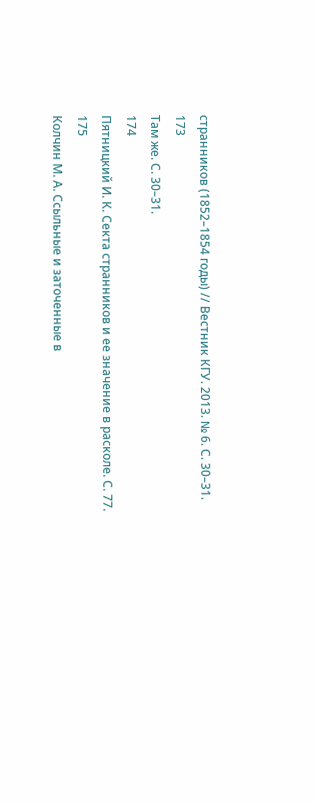странников (1852–1854 годы) // Вестник КГУ. 2013. № 6. С. 30–31.
173
Там же. С. 30–31.
174
Пятницкий И. К. Секта странников и ее значение в расколе. С. 77.
175
Колчин М. А. Ссыльные и заточенные в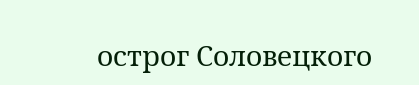острог Соловецкого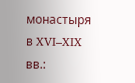монастыря в XVI–XIX вв.: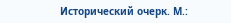Исторический очерк. М.: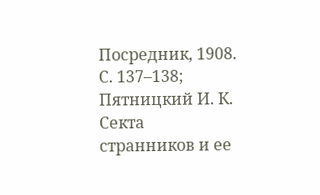Посредник, 1908. С. 137–138; Пятницкий И. К. Секта странников и ее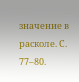значение в расколе. С. 77–80.